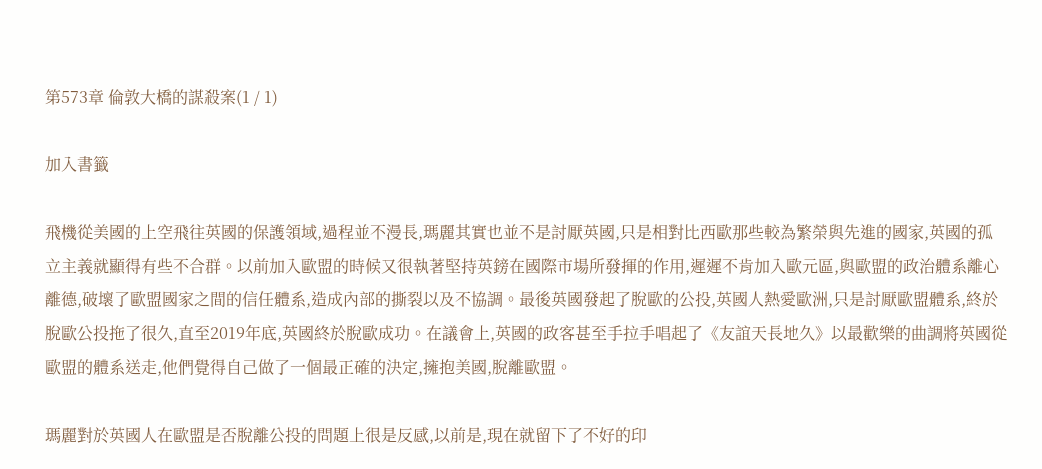第573章 倫敦大橋的謀殺案(1 / 1)

加入書籤

飛機從美國的上空飛往英國的保護領域,過程並不漫長,瑪麗其實也並不是討厭英國,只是相對比西歐那些較為繁榮與先進的國家,英國的孤立主義就顯得有些不合群。以前加入歐盟的時候又很執著堅持英鎊在國際市場所發揮的作用,遲遲不肯加入歐元區,與歐盟的政治體系離心離德,破壞了歐盟國家之間的信任體系,造成內部的撕裂以及不協調。最後英國發起了脫歐的公投,英國人熱愛歐洲,只是討厭歐盟體系,終於脫歐公投拖了很久,直至2019年底,英國終於脫歐成功。在議會上,英國的政客甚至手拉手唱起了《友誼天長地久》以最歡樂的曲調將英國從歐盟的體系送走,他們覺得自己做了一個最正確的決定,擁抱美國,脫離歐盟。

瑪麗對於英國人在歐盟是否脫離公投的問題上很是反感,以前是,現在就留下了不好的印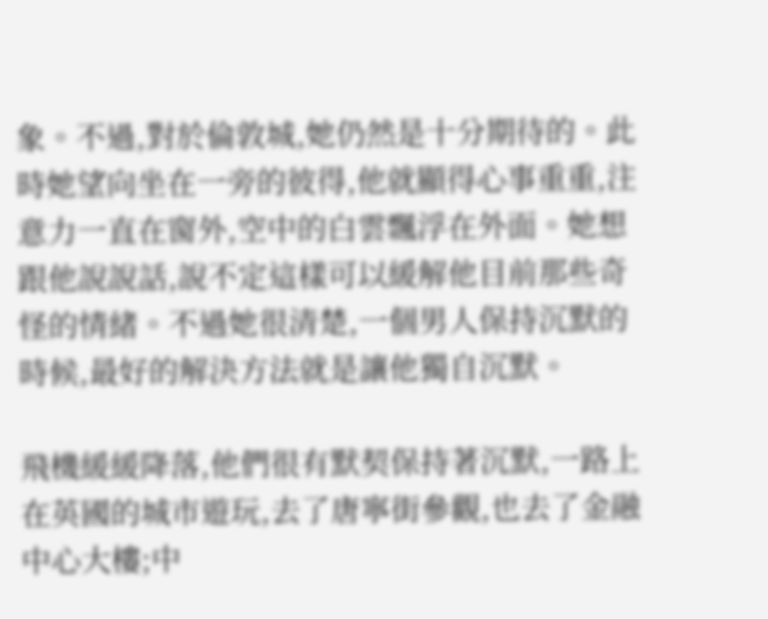象。不過,對於倫敦城,她仍然是十分期待的。此時她望向坐在一旁的彼得,他就顯得心事重重,注意力一直在窗外,空中的白雲飄浮在外面。她想跟他說說話,說不定這樣可以緩解他目前那些奇怪的情緒。不過她很清楚,一個男人保持沉默的時候,最好的解決方法就是讓他獨自沉默。

飛機緩緩降落,他們很有默契保持著沉默,一路上在英國的城市遊玩,去了唐寧街參觀,也去了金融中心大樓;中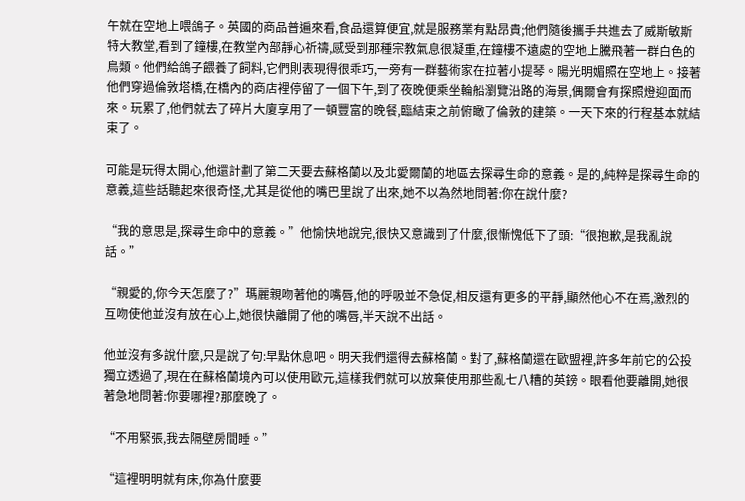午就在空地上喂鴿子。英國的商品普遍來看,食品還算便宜,就是服務業有點昂貴;他們隨後攜手共進去了威斯敏斯特大教堂,看到了鐘樓,在教堂內部靜心祈禱,感受到那種宗教氣息很凝重,在鐘樓不遠處的空地上騰飛著一群白色的鳥類。他們給鴿子餵養了飼料,它們則表現得很乖巧,一旁有一群藝術家在拉著小提琴。陽光明媚照在空地上。接著他們穿過倫敦塔橋,在橋內的商店裡停留了一個下午,到了夜晚便乘坐輪船瀏覽沿路的海景,偶爾會有探照燈迎面而來。玩累了,他們就去了碎片大廈享用了一頓豐富的晚餐,臨結束之前俯瞰了倫敦的建築。一天下來的行程基本就結束了。

可能是玩得太開心,他還計劃了第二天要去蘇格蘭以及北愛爾蘭的地區去探尋生命的意義。是的,純粹是探尋生命的意義,這些話聽起來很奇怪,尤其是從他的嘴巴里說了出來,她不以為然地問著:你在說什麼?

“我的意思是,探尋生命中的意義。”他愉快地說完,很快又意識到了什麼,很慚愧低下了頭:“很抱歉,是我亂說話。”

“親愛的,你今天怎麼了?”瑪麗親吻著他的嘴唇,他的呼吸並不急促,相反還有更多的平靜,顯然他心不在焉,激烈的互吻使他並沒有放在心上,她很快離開了他的嘴唇,半天說不出話。

他並沒有多說什麼,只是說了句:早點休息吧。明天我們還得去蘇格蘭。對了,蘇格蘭還在歐盟裡,許多年前它的公投獨立透過了,現在在蘇格蘭境內可以使用歐元,這樣我們就可以放棄使用那些亂七八糟的英鎊。眼看他要離開,她很著急地問著:你要哪裡?那麼晚了。

“不用緊張,我去隔壁房間睡。”

“這裡明明就有床,你為什麼要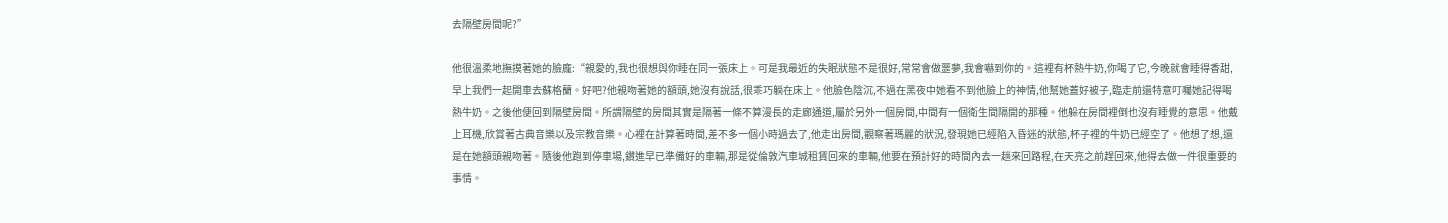去隔壁房間呢?”

他很溫柔地撫摸著她的臉龐:“親愛的,我也很想與你睡在同一張床上。可是我最近的失眠狀態不是很好,常常會做噩夢,我會嚇到你的。這裡有杯熱牛奶,你喝了它,今晚就會睡得香甜,早上我們一起開車去蘇格蘭。好吧?他親吻著她的額頭,她沒有說話,很乖巧躺在床上。他臉色陰沉,不過在黑夜中她看不到他臉上的神情,他幫她蓋好被子,臨走前還特意叮囑她記得喝熱牛奶。之後他便回到隔壁房間。所謂隔壁的房間其實是隔著一條不算漫長的走廊通道,屬於另外一個房間,中間有一個衛生間隔開的那種。他躲在房間裡倒也沒有睡覺的意思。他戴上耳機,欣賞著古典音樂以及宗教音樂。心裡在計算著時間,差不多一個小時過去了,他走出房間,觀察著瑪麗的狀況,發現她已經陷入昏迷的狀態,杯子裡的牛奶已經空了。他想了想,還是在她額頭親吻著。隨後他跑到停車場,鑽進早已準備好的車輛,那是從倫敦汽車城租賃回來的車輛,他要在預計好的時間內去一趟來回路程,在天亮之前趕回來,他得去做一件很重要的事情。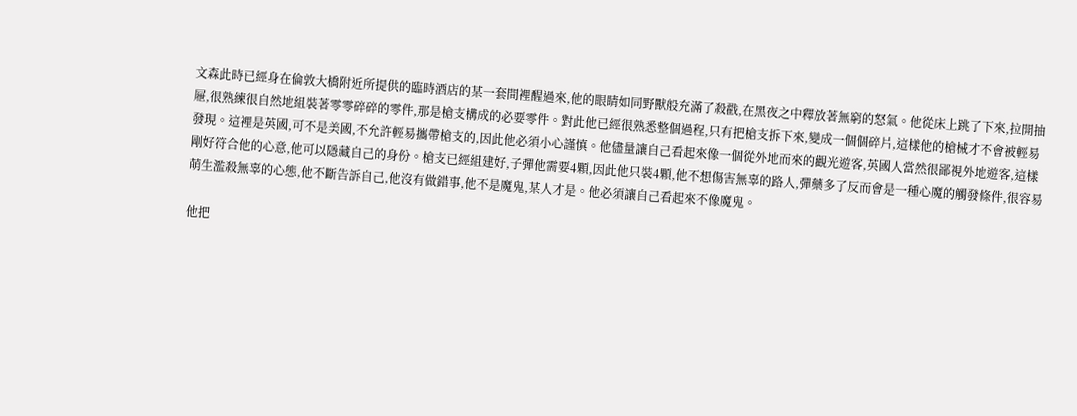文森此時已經身在倫敦大橋附近所提供的臨時酒店的某一套間裡醒過來,他的眼睛如同野獸般充滿了殺戳,在黑夜之中釋放著無窮的怒氣。他從床上跳了下來,拉開抽屜,很熟練很自然地組裝著零零碎碎的零件,那是槍支構成的必要零件。對此他已經很熟悉整個過程,只有把槍支拆下來,變成一個個碎片,這樣他的槍械才不會被輕易發現。這裡是英國,可不是美國,不允許輕易攜帶槍支的,因此他必須小心謹慎。他儘量讓自己看起來像一個從外地而來的觀光遊客,英國人當然很鄙視外地遊客,這樣剛好符合他的心意,他可以隱藏自己的身份。槍支已經組建好,子彈他需要4顆,因此他只裝4顆,他不想傷害無辜的路人,彈藥多了反而會是一種心魔的觸發條件,很容易萌生濫殺無辜的心態,他不斷告訴自己,他沒有做錯事,他不是魔鬼,某人才是。他必須讓自己看起來不像魔鬼。

他把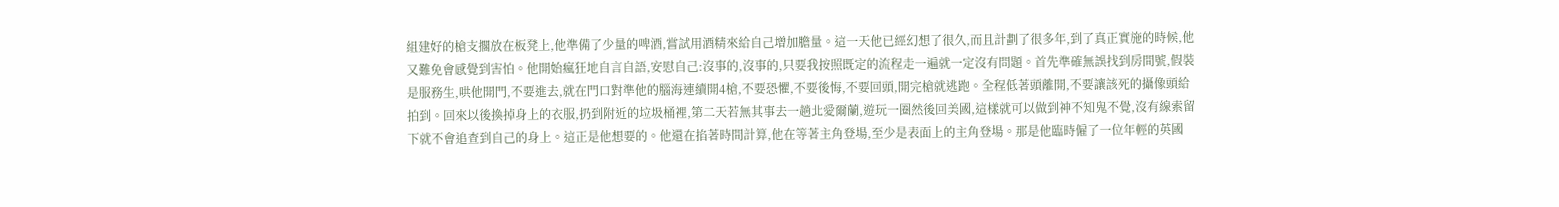組建好的槍支擱放在板凳上,他準備了少量的啤酒,嘗試用酒精來給自己增加膽量。這一天他已經幻想了很久,而且計劃了很多年,到了真正實施的時候,他又難免會感覺到害怕。他開始瘋狂地自言自語,安慰自己:沒事的,沒事的,只要我按照既定的流程走一遍就一定沒有問題。首先準確無誤找到房間號,假裝是服務生,哄他開門,不要進去,就在門口對準他的腦海連續開4槍,不要恐懼,不要後悔,不要回頭,開完槍就逃跑。全程低著頭離開,不要讓該死的攝像頭給拍到。回來以後換掉身上的衣服,扔到附近的垃圾桶裡,第二天若無其事去一趟北愛爾蘭,遊玩一圈然後回美國,這樣就可以做到神不知鬼不覺,沒有線索留下就不會追查到自己的身上。這正是他想要的。他還在掐著時間計算,他在等著主角登場,至少是表面上的主角登場。那是他臨時僱了一位年輕的英國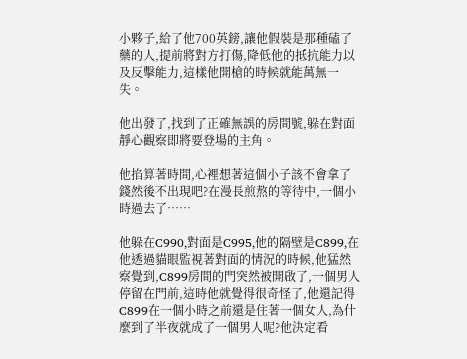小夥子,給了他700英鎊,讓他假裝是那種磕了藥的人,提前將對方打傷,降低他的抵抗能力以及反擊能力,這樣他開槍的時候就能萬無一失。

他出發了,找到了正確無誤的房間號,躲在對面靜心觀察即將要登場的主角。

他掐算著時間,心裡想著這個小子該不會拿了錢然後不出現吧?在漫長煎熬的等待中,一個小時過去了……

他躲在C990,對面是C995,他的隔壁是C899,在他透過貓眼監視著對面的情況的時候,他猛然察覺到,C899房間的門突然被開啟了,一個男人停留在門前,這時他就覺得很奇怪了,他還記得C899在一個小時之前還是住著一個女人,為什麼到了半夜就成了一個男人呢?他決定看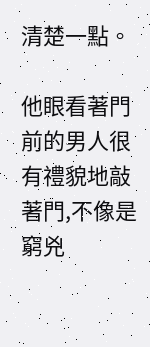清楚一點。

他眼看著門前的男人很有禮貌地敲著門,不像是窮兇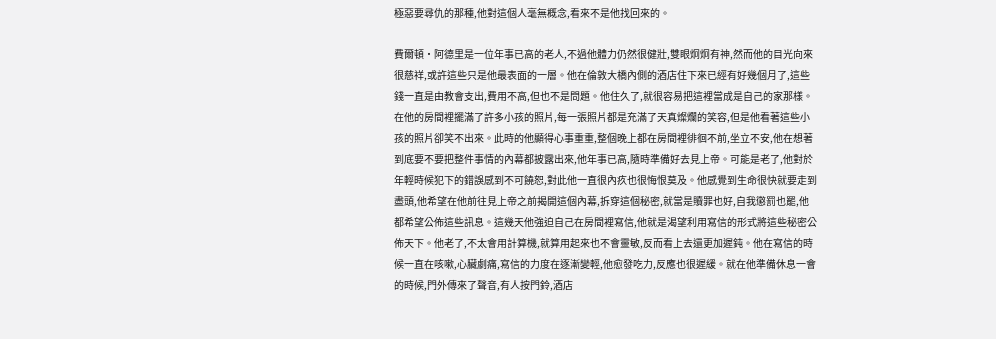極惡要尋仇的那種,他對這個人毫無概念,看來不是他找回來的。

費爾頓·阿德里是一位年事已高的老人,不過他體力仍然很健壯,雙眼炯炯有神,然而他的目光向來很慈祥,或許這些只是他最表面的一層。他在倫敦大橋內側的酒店住下來已經有好幾個月了,這些錢一直是由教會支出,費用不高,但也不是問題。他住久了,就很容易把這裡當成是自己的家那樣。在他的房間裡擺滿了許多小孩的照片,每一張照片都是充滿了天真燦爛的笑容,但是他看著這些小孩的照片卻笑不出來。此時的他顯得心事重重,整個晚上都在房間裡徘徊不前,坐立不安,他在想著到底要不要把整件事情的內幕都披露出來,他年事已高,隨時準備好去見上帝。可能是老了,他對於年輕時候犯下的錯誤感到不可饒恕,對此他一直很內疚也很悔恨莫及。他感覺到生命很快就要走到盡頭,他希望在他前往見上帝之前揭開這個內幕,拆穿這個秘密,就當是贖罪也好,自我懲罰也罷,他都希望公佈這些訊息。這幾天他強迫自己在房間裡寫信,他就是渴望利用寫信的形式將這些秘密公佈天下。他老了,不太會用計算機,就算用起來也不會靈敏,反而看上去還更加遲鈍。他在寫信的時候一直在咳嗽,心臟劇痛,寫信的力度在逐漸變輕,他愈發吃力,反應也很遲緩。就在他準備休息一會的時候,門外傳來了聲音,有人按門鈴,酒店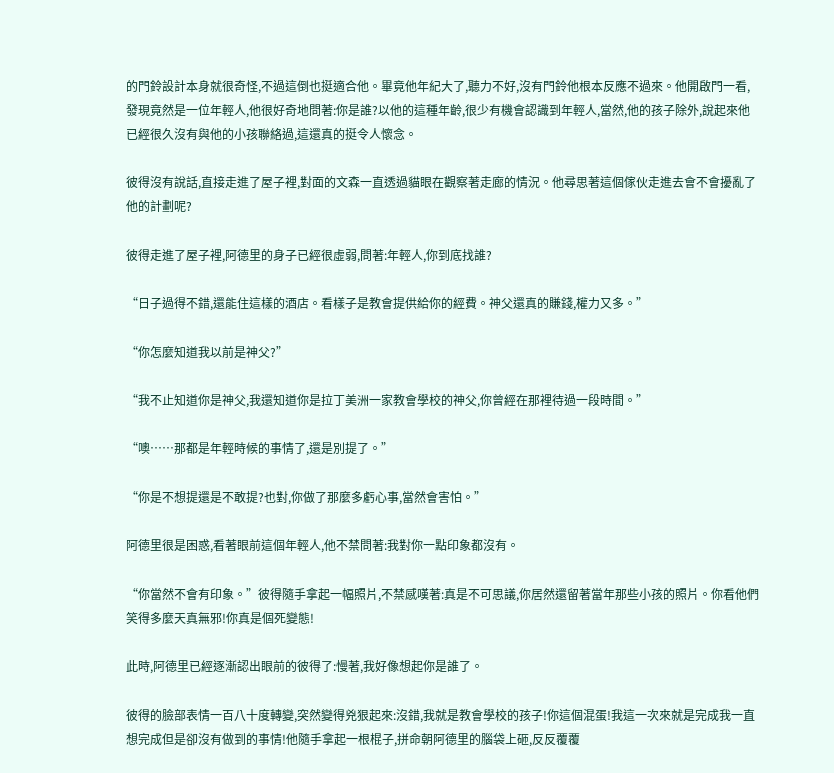的門鈴設計本身就很奇怪,不過這倒也挺適合他。畢竟他年紀大了,聽力不好,沒有門鈴他根本反應不過來。他開啟門一看,發現竟然是一位年輕人,他很好奇地問著:你是誰?以他的這種年齡,很少有機會認識到年輕人,當然,他的孩子除外,說起來他已經很久沒有與他的小孩聯絡過,這還真的挺令人懷念。

彼得沒有說話,直接走進了屋子裡,對面的文森一直透過貓眼在觀察著走廊的情況。他尋思著這個傢伙走進去會不會擾亂了他的計劃呢?

彼得走進了屋子裡,阿德里的身子已經很虛弱,問著:年輕人,你到底找誰?

“日子過得不錯,還能住這樣的酒店。看樣子是教會提供給你的經費。神父還真的賺錢,權力又多。”

“你怎麼知道我以前是神父?”

“我不止知道你是神父,我還知道你是拉丁美洲一家教會學校的神父,你曾經在那裡待過一段時間。”

“噢……那都是年輕時候的事情了,還是別提了。”

“你是不想提還是不敢提?也對,你做了那麼多虧心事,當然會害怕。”

阿德里很是困惑,看著眼前這個年輕人,他不禁問著:我對你一點印象都沒有。

“你當然不會有印象。”彼得隨手拿起一幅照片,不禁感嘆著:真是不可思議,你居然還留著當年那些小孩的照片。你看他們笑得多麼天真無邪!你真是個死變態!

此時,阿德里已經逐漸認出眼前的彼得了:慢著,我好像想起你是誰了。

彼得的臉部表情一百八十度轉變,突然變得兇狠起來:沒錯,我就是教會學校的孩子!你這個混蛋!我這一次來就是完成我一直想完成但是卻沒有做到的事情!他隨手拿起一根棍子,拼命朝阿德里的腦袋上砸,反反覆覆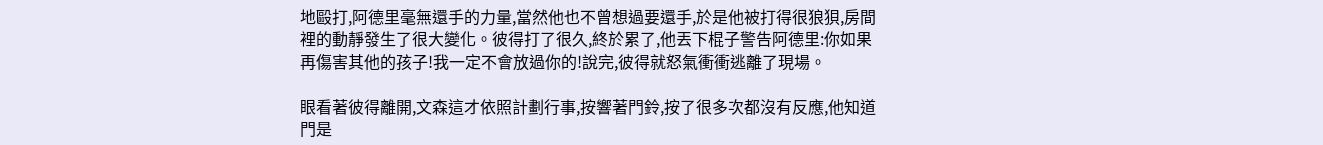地毆打,阿德里毫無還手的力量,當然他也不曾想過要還手,於是他被打得很狼狽,房間裡的動靜發生了很大變化。彼得打了很久,終於累了,他丟下棍子警告阿德里:你如果再傷害其他的孩子!我一定不會放過你的!說完,彼得就怒氣衝衝逃離了現場。

眼看著彼得離開,文森這才依照計劃行事,按響著門鈴,按了很多次都沒有反應,他知道門是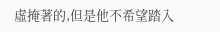虛掩著的,但是他不希望踏入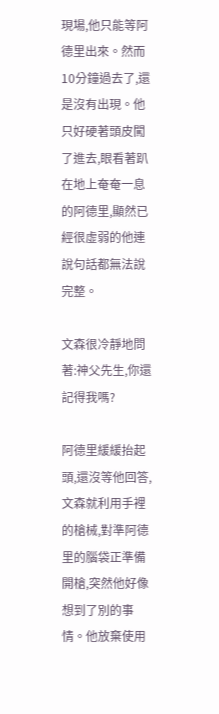現場,他只能等阿德里出來。然而10分鐘過去了,還是沒有出現。他只好硬著頭皮闖了進去,眼看著趴在地上奄奄一息的阿德里,顯然已經很虛弱的他連說句話都無法說完整。

文森很冷靜地問著:神父先生,你還記得我嗎?

阿德里緩緩抬起頭,還沒等他回答,文森就利用手裡的槍械,對準阿德里的腦袋正準備開槍,突然他好像想到了別的事情。他放棄使用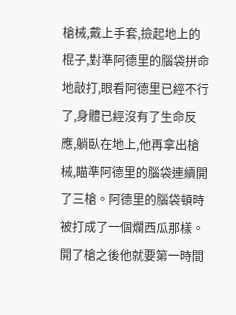槍械,戴上手套,撿起地上的棍子,對準阿德里的腦袋拼命地敲打,眼看阿德里已經不行了,身體已經沒有了生命反應,躺臥在地上,他再拿出槍械,瞄準阿德里的腦袋連續開了三槍。阿德里的腦袋頓時被打成了一個爛西瓜那樣。開了槍之後他就要第一時間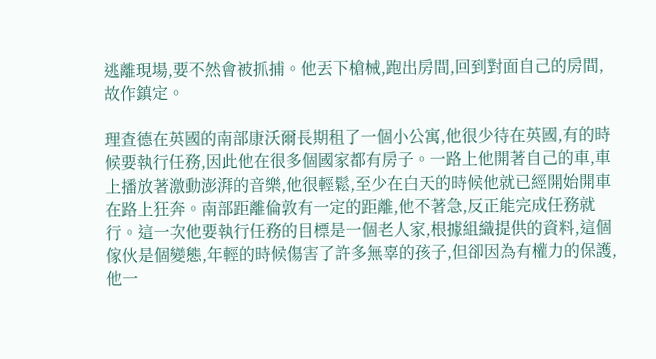逃離現場,要不然會被抓捕。他丟下槍械,跑出房間,回到對面自己的房間,故作鎮定。

理查德在英國的南部康沃爾長期租了一個小公寓,他很少待在英國,有的時候要執行任務,因此他在很多個國家都有房子。一路上他開著自己的車,車上播放著激動澎湃的音樂,他很輕鬆,至少在白天的時候他就已經開始開車在路上狂奔。南部距離倫敦有一定的距離,他不著急,反正能完成任務就行。這一次他要執行任務的目標是一個老人家,根據組織提供的資料,這個傢伙是個變態,年輕的時候傷害了許多無辜的孩子,但卻因為有權力的保護,他一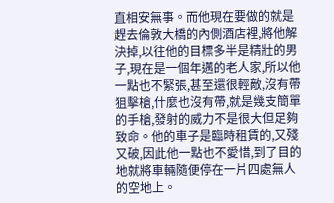直相安無事。而他現在要做的就是趕去倫敦大橋的內側酒店裡,將他解決掉,以往他的目標多半是精壯的男子,現在是一個年邁的老人家,所以他一點也不緊張,甚至還很輕敵,沒有帶狙擊槍,什麼也沒有帶,就是幾支簡單的手槍,發射的威力不是很大但足夠致命。他的車子是臨時租賃的,又殘又破,因此他一點也不愛惜,到了目的地就將車輛隨便停在一片四處無人的空地上。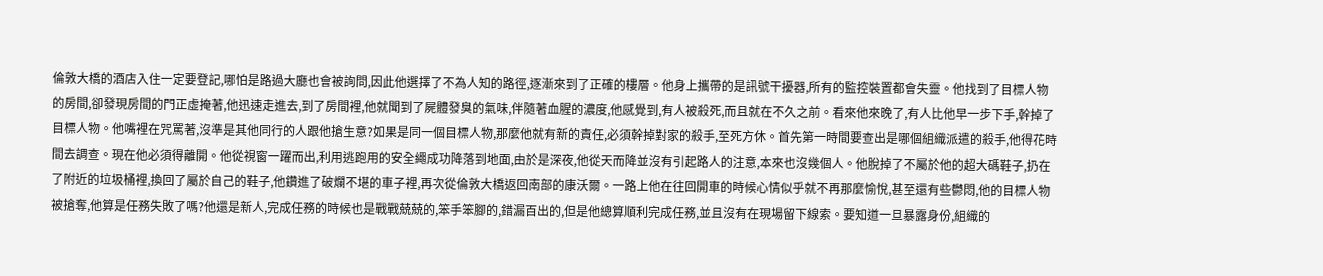倫敦大橋的酒店入住一定要登記,哪怕是路過大廳也會被詢問,因此他選擇了不為人知的路徑,逐漸來到了正確的樓層。他身上攜帶的是訊號干擾器,所有的監控裝置都會失靈。他找到了目標人物的房間,卻發現房間的門正虛掩著,他迅速走進去,到了房間裡,他就聞到了屍體發臭的氣味,伴隨著血腥的濃度,他感覺到,有人被殺死,而且就在不久之前。看來他來晚了,有人比他早一步下手,幹掉了目標人物。他嘴裡在咒罵著,沒準是其他同行的人跟他搶生意?如果是同一個目標人物,那麼他就有新的責任,必須幹掉對家的殺手,至死方休。首先第一時間要查出是哪個組織派遣的殺手,他得花時間去調查。現在他必須得離開。他從視窗一躍而出,利用逃跑用的安全繩成功降落到地面,由於是深夜,他從天而降並沒有引起路人的注意,本來也沒幾個人。他脫掉了不屬於他的超大碼鞋子,扔在了附近的垃圾桶裡,換回了屬於自己的鞋子,他鑽進了破爛不堪的車子裡,再次從倫敦大橋返回南部的康沃爾。一路上他在往回開車的時候心情似乎就不再那麼愉悅,甚至還有些鬱悶,他的目標人物被搶奪,他算是任務失敗了嗎?他還是新人,完成任務的時候也是戰戰兢兢的,笨手笨腳的,錯漏百出的,但是他總算順利完成任務,並且沒有在現場留下線索。要知道一旦暴露身份,組織的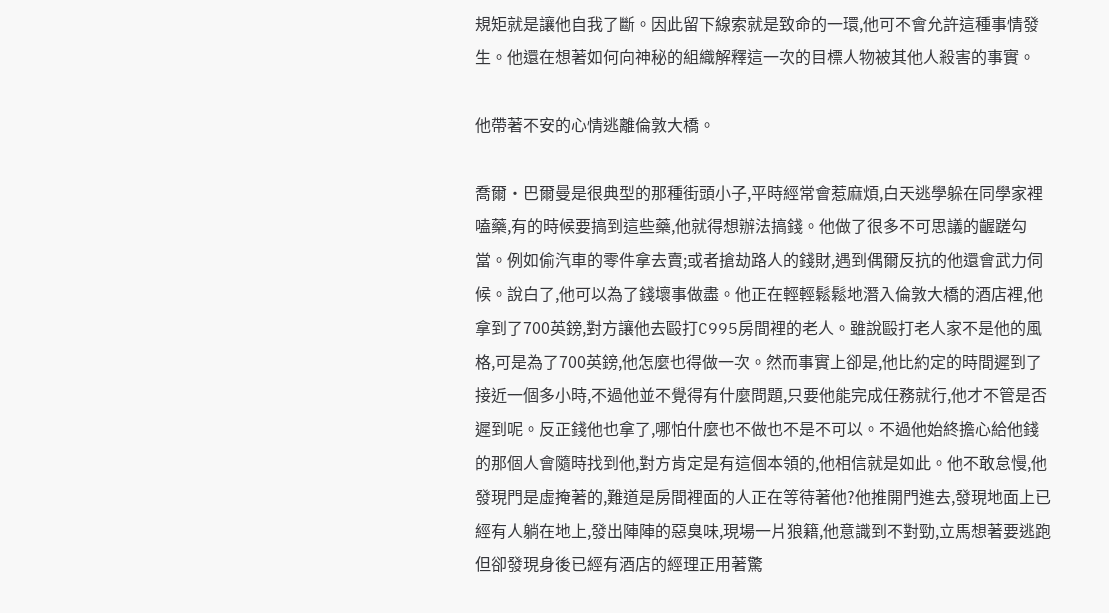規矩就是讓他自我了斷。因此留下線索就是致命的一環,他可不會允許這種事情發生。他還在想著如何向神秘的組織解釋這一次的目標人物被其他人殺害的事實。

他帶著不安的心情逃離倫敦大橋。

喬爾·巴爾曼是很典型的那種街頭小子,平時經常會惹麻煩,白天逃學躲在同學家裡嗑藥,有的時候要搞到這些藥,他就得想辦法搞錢。他做了很多不可思議的齷蹉勾當。例如偷汽車的零件拿去賣;或者搶劫路人的錢財,遇到偶爾反抗的他還會武力伺候。說白了,他可以為了錢壞事做盡。他正在輕輕鬆鬆地潛入倫敦大橋的酒店裡,他拿到了700英鎊,對方讓他去毆打C995房間裡的老人。雖說毆打老人家不是他的風格,可是為了700英鎊,他怎麼也得做一次。然而事實上卻是,他比約定的時間遲到了接近一個多小時,不過他並不覺得有什麼問題,只要他能完成任務就行,他才不管是否遲到呢。反正錢他也拿了,哪怕什麼也不做也不是不可以。不過他始終擔心給他錢的那個人會隨時找到他,對方肯定是有這個本領的,他相信就是如此。他不敢怠慢,他發現門是虛掩著的,難道是房間裡面的人正在等待著他?他推開門進去,發現地面上已經有人躺在地上,發出陣陣的惡臭味,現場一片狼籍,他意識到不對勁,立馬想著要逃跑但卻發現身後已經有酒店的經理正用著驚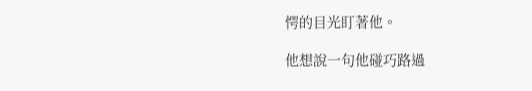愕的目光盯著他。

他想說一句他碰巧路過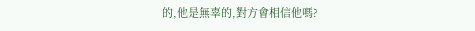的,他是無辜的,對方會相信他嗎?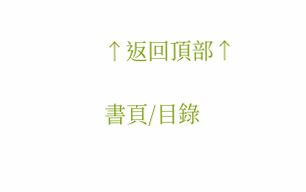↑返回頂部↑

書頁/目錄